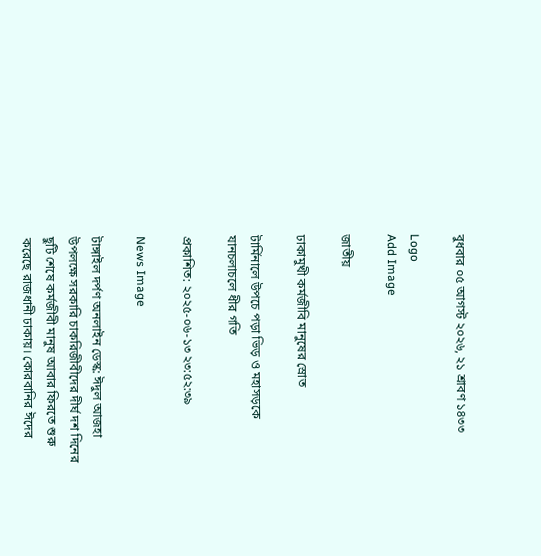বুধবার ০৫ আগস্ট ২০২৬, ২১ শ্রাবণ ১৪৩৩

Logo
Add Image

জাতীয়

ঢাকামুখী কর্মজীবি মানুষের স্রোত

টার্মিনালে উপচে পড়া ভিড় ও মহাসড়কে যানচলাচলে ধীর গতি

প্রকাশিত: ২০২৫-০৬-১৩ ২৩:৫২:৩৯

News Image

টাঙ্গাইল দর্পণ অনলাইন ডেস্ক: ঈদুল আজহা উপলক্ষে সরকারি চাকরিজীবীদের দীর্ঘ দশ দিনের ছুটি শেষে কর্মজীবী মানুষ আবার ফিরতে শুরু করেছে রাজধানী ঢাকায়। কোরবানির ঈদের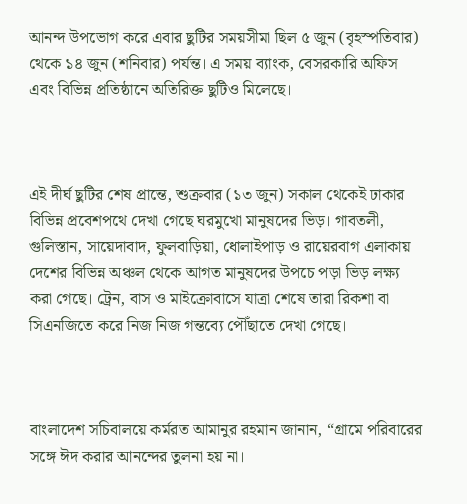আনন্দ উপভোগ করে এবার ছুটির সময়সীমা ছিল ৫ জুন (বৃহস্পতিবার) থেকে ১৪ জুন (শনিবার) পর্যন্ত। এ সময় ব্যাংক, বেসরকারি অফিস এবং বিভিন্ন প্রতিষ্ঠানে অতিরিক্ত ছুটিও মিলেছে।



এই দীর্ঘ ছুটির শেষ প্রান্তে, শুক্রবার (১৩ জুন) সকাল থেকেই ঢাকার বিভিন্ন প্রবেশপথে দেখা গেছে ঘরমুখো মানুষদের ভিড়। গাবতলী, গুলিস্তান, সায়েদাবাদ, ফুলবাড়িয়া, ধোলাইপাড় ও রায়েরবাগ এলাকায় দেশের বিভিন্ন অঞ্চল থেকে আগত মানুষদের উপচে পড়া ভিড় লক্ষ্য করা গেছে। ট্রেন, বাস ও মাইক্রোবাসে যাত্রা শেষে তারা রিকশা বা সিএনজিতে করে নিজ নিজ গন্তব্যে পৌঁছাতে দেখা গেছে।



বাংলাদেশ সচিবালয়ে কর্মরত আমানুর রহমান জানান, “গ্রামে পরিবারের সঙ্গে ঈদ করার আনন্দের তুলনা হয় না।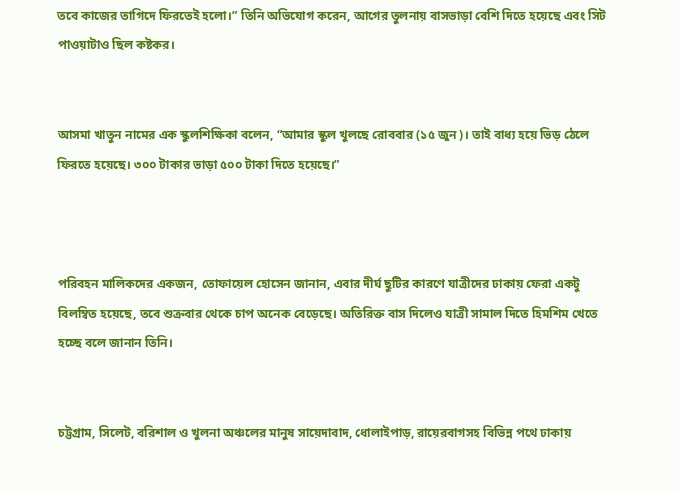তবে কাজের তাগিদে ফিরতেই হলো।” তিনি অভিযোগ করেন, আগের তুলনায় বাসভাড়া বেশি দিতে হয়েছে এবং সিট পাওয়াটাও ছিল কষ্টকর।


আসমা খাতুন নামের এক স্কুলশিক্ষিকা বলেন, “আমার স্কুল খুলছে রোববার (১৫ জুন)। তাই বাধ্য হয়ে ভিড় ঠেলে ফিরতে হয়েছে। ৩০০ টাকার ভাড়া ৫০০ টাকা দিতে হয়েছে।”



পরিবহন মালিকদের একজন, তোফায়েল হোসেন জানান, এবার দীর্ঘ ছুটির কারণে যাত্রীদের ঢাকায় ফেরা একটু বিলম্বিত হয়েছে, তবে শুক্রবার থেকে চাপ অনেক বেড়েছে। অতিরিক্ত বাস দিলেও যাত্রী সামাল দিতে হিমশিম খেতে হচ্ছে বলে জানান তিনি।


চট্টগ্রাম, সিলেট, বরিশাল ও খুলনা অঞ্চলের মানুষ সায়েদাবাদ, ধোলাইপাড়, রায়েরবাগসহ বিভিন্ন পথে ঢাকায়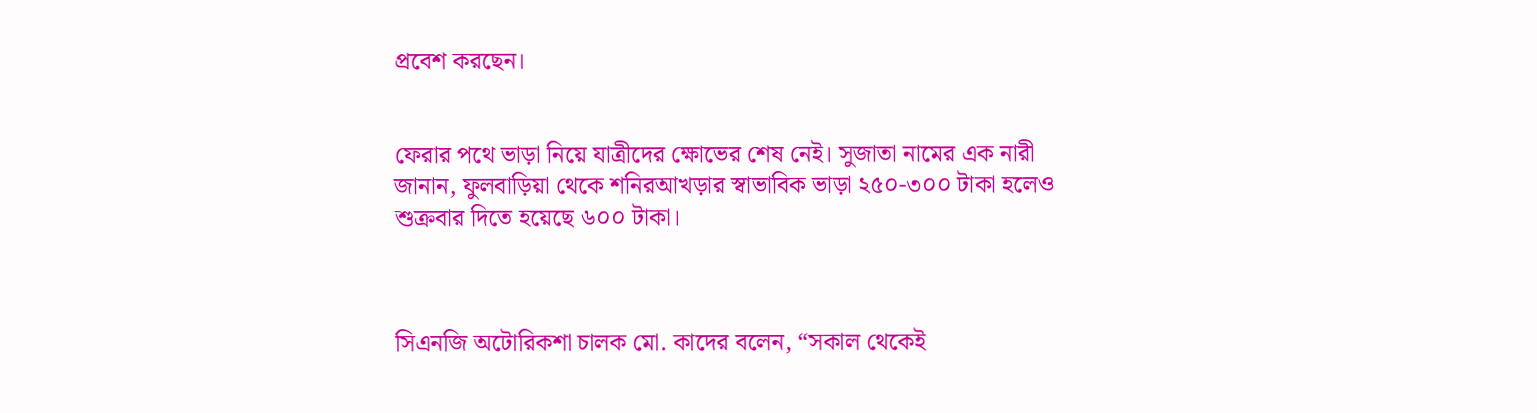প্রবেশ করছেন।


ফেরার পথে ভাড়া নিয়ে যাত্রীদের ক্ষোভের শেষ নেই। সুজাতা নামের এক নারী জানান, ফুলবাড়িয়া থেকে শনিরআখড়ার স্বাভাবিক ভাড়া ২৫০-৩০০ টাকা হলেও শুক্রবার দিতে হয়েছে ৬০০ টাকা।



সিএনজি অটোরিকশা চালক মো. কাদের বলেন, “সকাল থেকেই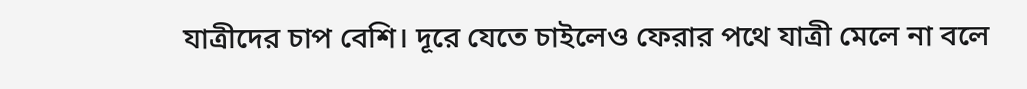যাত্রীদের চাপ বেশি। দূরে যেতে চাইলেও ফেরার পথে যাত্রী মেলে না বলে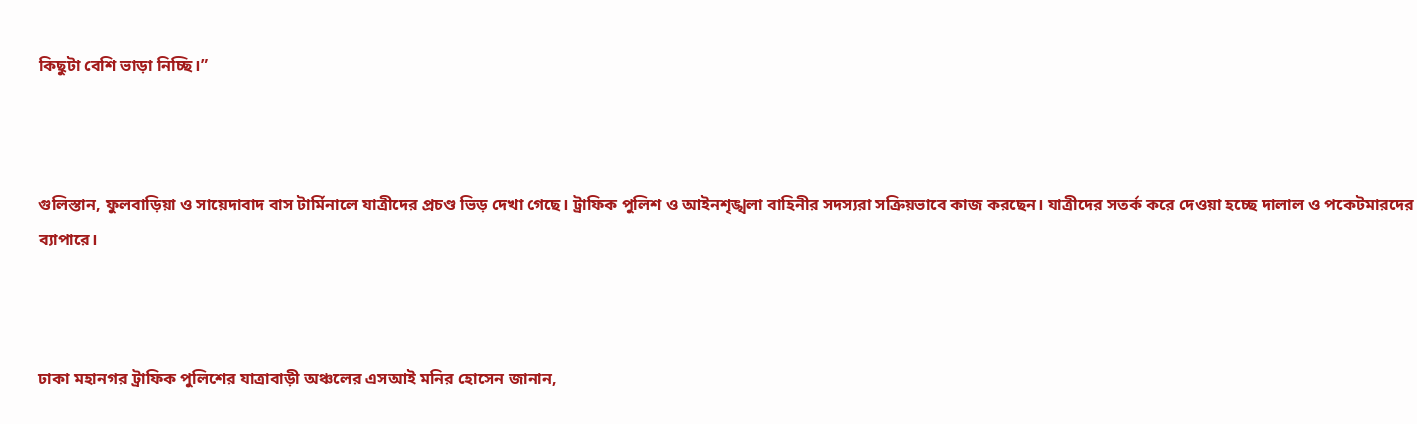কিছুটা বেশি ভাড়া নিচ্ছি।”



গুলিস্তান, ফুলবাড়িয়া ও সায়েদাবাদ বাস টার্মিনালে যাত্রীদের প্রচণ্ড ভিড় দেখা গেছে। ট্রাফিক পুলিশ ও আইনশৃঙ্খলা বাহিনীর সদস্যরা সক্রিয়ভাবে কাজ করছেন। যাত্রীদের সতর্ক করে দেওয়া হচ্ছে দালাল ও পকেটমারদের ব্যাপারে।



ঢাকা মহানগর ট্রাফিক পুলিশের যাত্রাবাড়ী অঞ্চলের এসআই মনির হোসেন জানান,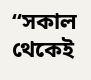“সকাল থেকেই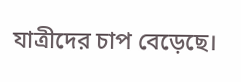যাত্রীদের চাপ বেড়েছে।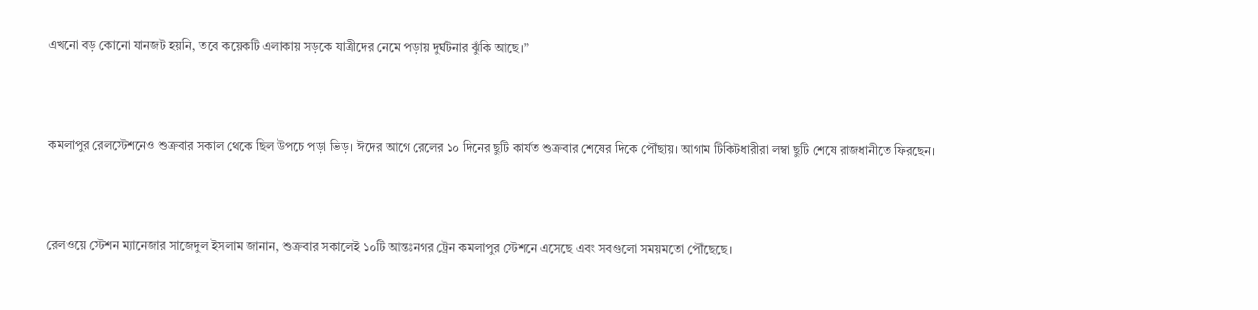এখনো বড় কোনো যানজট হয়নি, তবে কয়েকটি এলাকায় সড়কে যাত্রীদের নেমে পড়ায় দুর্ঘটনার ঝুঁকি আছে।”



কমলাপুর রেলস্টেশনেও শুক্রবার সকাল থেকে ছিল উপচে পড়া ভিড়। ঈদের আগে রেলের ১০ দিনের ছুটি কার্যত শুক্রবার শেষের দিকে পৌঁছায়। আগাম টিকিটধারীরা লম্বা ছুটি শেষে রাজধানীতে ফিরছেন।



রেলওয়ে স্টেশন ম্যানেজার সাজেদুল ইসলাম জানান, শুক্রবার সকালেই ১০টি আন্তঃনগর ট্রেন কমলাপুর স্টেশনে এসেছে এবং সবগুলো সময়মতো পৌঁছেছে।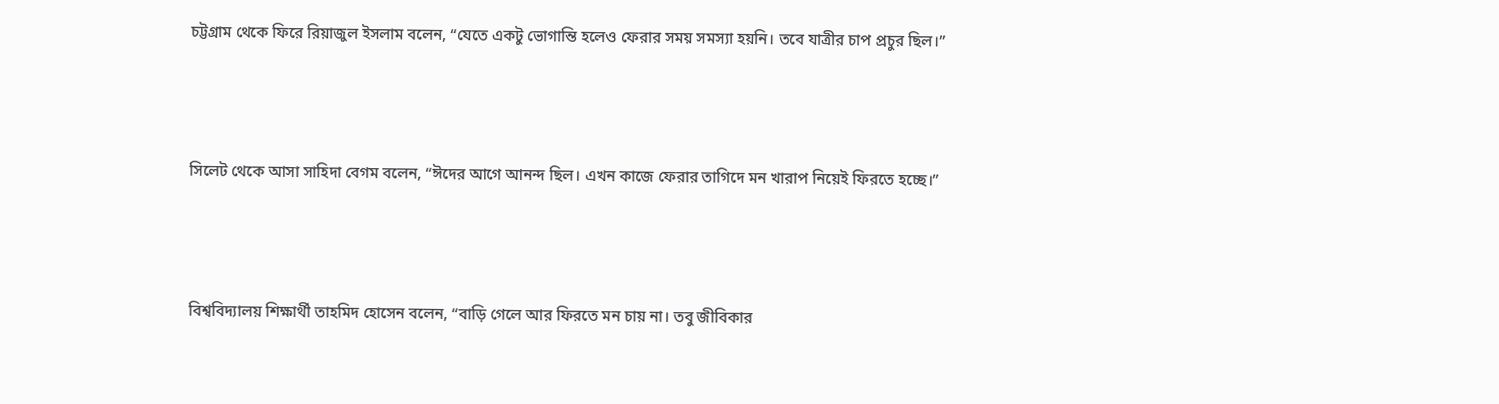চট্টগ্রাম থেকে ফিরে রিয়াজুল ইসলাম বলেন, “যেতে একটু ভোগান্তি হলেও ফেরার সময় সমস্যা হয়নি। তবে যাত্রীর চাপ প্রচুর ছিল।”



সিলেট থেকে আসা সাহিদা বেগম বলেন, “ঈদের আগে আনন্দ ছিল। এখন কাজে ফেরার তাগিদে মন খারাপ নিয়েই ফিরতে হচ্ছে।”



বিশ্ববিদ্যালয় শিক্ষার্থী তাহমিদ হোসেন বলেন, “বাড়ি গেলে আর ফিরতে মন চায় না। তবু জীবিকার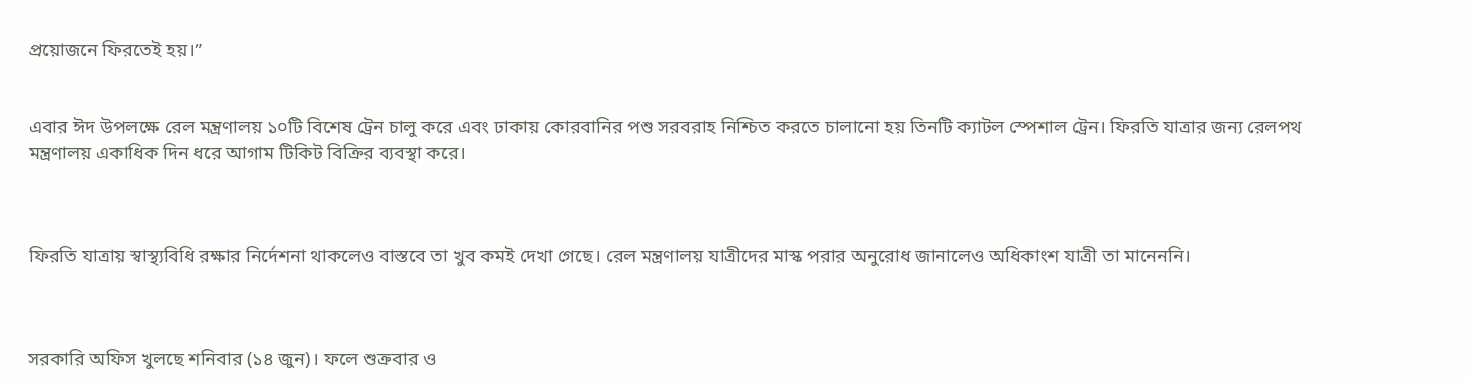প্রয়োজনে ফিরতেই হয়।”


এবার ঈদ উপলক্ষে রেল মন্ত্রণালয় ১০টি বিশেষ ট্রেন চালু করে এবং ঢাকায় কোরবানির পশু সরবরাহ নিশ্চিত করতে চালানো হয় তিনটি ক্যাটল স্পেশাল ট্রেন। ফিরতি যাত্রার জন্য রেলপথ মন্ত্রণালয় একাধিক দিন ধরে আগাম টিকিট বিক্রির ব্যবস্থা করে।



ফিরতি যাত্রায় স্বাস্থ্যবিধি রক্ষার নির্দেশনা থাকলেও বাস্তবে তা খুব কমই দেখা গেছে। রেল মন্ত্রণালয় যাত্রীদের মাস্ক পরার অনুরোধ জানালেও অধিকাংশ যাত্রী তা মানেননি।



সরকারি অফিস খুলছে শনিবার (১৪ জুন)। ফলে শুক্রবার ও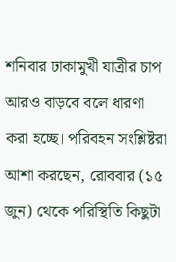শনিবার ঢাকামুখী যাত্রীর চাপ আরও বাড়বে বলে ধারণা করা হচ্ছে। পরিবহন সংশ্লিষ্টরা আশা করছেন, রোববার (১৫ জুন) থেকে পরিস্থিতি কিছুটা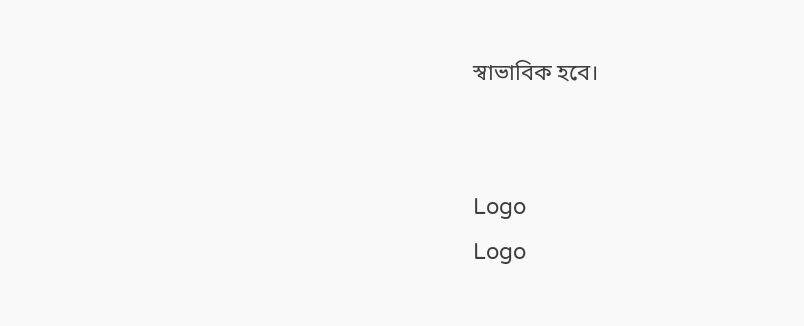স্বাভাবিক হবে।


Logo
Logo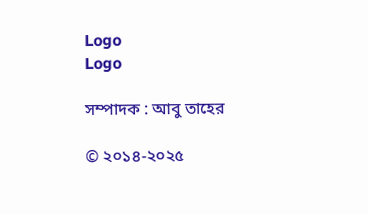Logo
Logo

সম্পাদক : আবু তাহের

© ২০১৪-২০২৫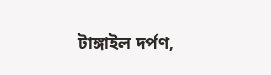টাঙ্গাইল দর্পণ,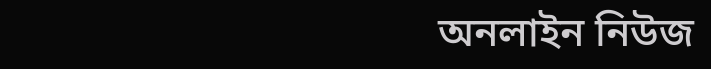অনলাইন নিউজ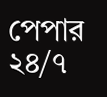পেপার ২৪/৭